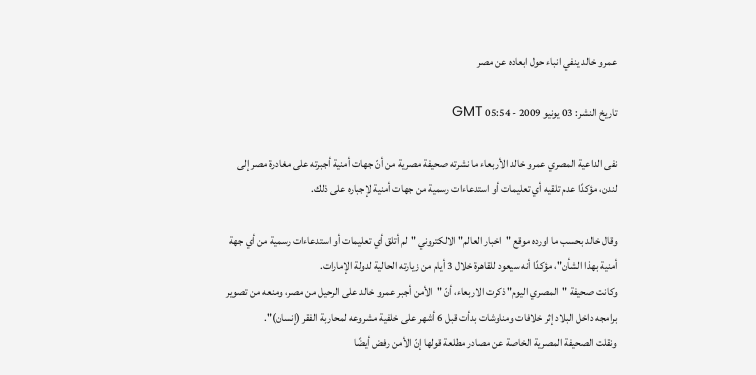عمرو خالد ينفي انباء حول ابعاده عن مصر

تاريخ النشر: 03 يونيو 2009 - 05:54 GMT

نفى الداعية المصري عمرو خالد الأربعاء ما نشرته صحيفة مصرية من أنّ جهات أمنية أجبرته على مغادرة مصر إلى لندن، مؤكدًا عدم تلقيه أي تعليمات أو استدعاءات رسمية من جهات أمنية لإجباره على ذلك.

وقال خالد بحسب ما اورده موقع "اخبار العالم" الالكتروني "لم أتلق أي تعليمات أو استدعاءات رسمية من أي جهة أمنية بهذا الشأن"، مؤكدًا أنه سيعود للقاهرة خلال 3 أيام من زيارته الحالية لدولة الإمارات.
وكانت صحيفة "المصري اليوم" ذكرت الاربعاء، أنّ "الأمن أجبر عمرو خالد على الرحيل من مصر، ومنعه من تصوير برامجه داخل البلاد إثر خلافات ومناوشات بدأت قبل 6 أشهر على خلفية مشروعه لمحاربة الفقر (إنسان)".
ونقلت الصحيفة المصرية الخاصة عن مصادر مطلعة قولها إنّ الأمن رفض أيضًا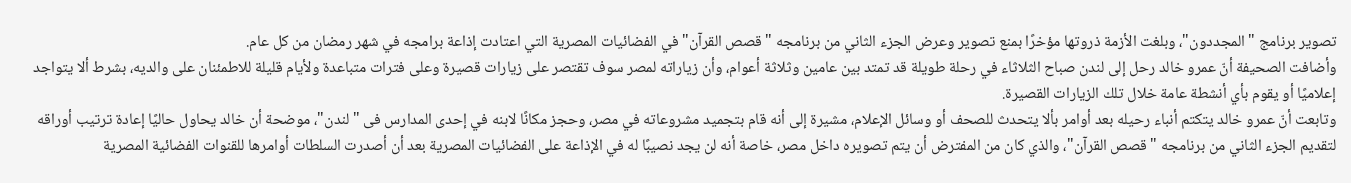تصوير برنامج "المجددون"، وبلغت الأزمة ذروتها مؤخرًا بمنع تصوير وعرض الجزء الثاني من برنامجه "قصص القرآن" في الفضائيات المصرية التي اعتادت إذاعة برامجه في شهر رمضان من كل عام.
وأضافت الصحيفة أنّ عمرو خالد رحل إلى لندن صباح الثلاثاء في رحلة طويلة قد تمتد بين عامين وثلاثة أعوام، وأن زياراته لمصر سوف تقتصر على زيارات قصيرة وعلى فترات متباعدة ولأيام قليلة للاطمئنان على والديه، بشرط ألا يتواجد إعلاميًا أو يقوم بأي أنشطة عامة خلال تلك الزيارات القصيرة.
وتابعت أنّ عمرو خالد يتكتم أنباء رحيله بعد أوامر بألا يتحدث للصحف أو وسائل الإعلام، مشيرة إلى أنه قام بتجميد مشروعاته في مصر، وحجز مكانًا لابنه في إحدى المدارس فى "لندن"، موضحة أن خالد يحاول حاليًا إعادة ترتيب أوراقه لتقديم الجزء الثاني من برنامجه "قصص القرآن"، والذي كان من المفترض أن يتم تصويره داخل مصر، خاصة أنه لن يجد نصيبًا له في الإذاعة على الفضائيات المصرية بعد أن أصدرت السلطات أوامرها للقنوات الفضائية المصرية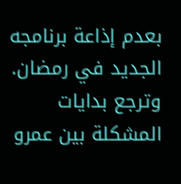بعدم إذاعة برنامجه الجديد في رمضان.
وترجع بدايات المشكلة بين عمرو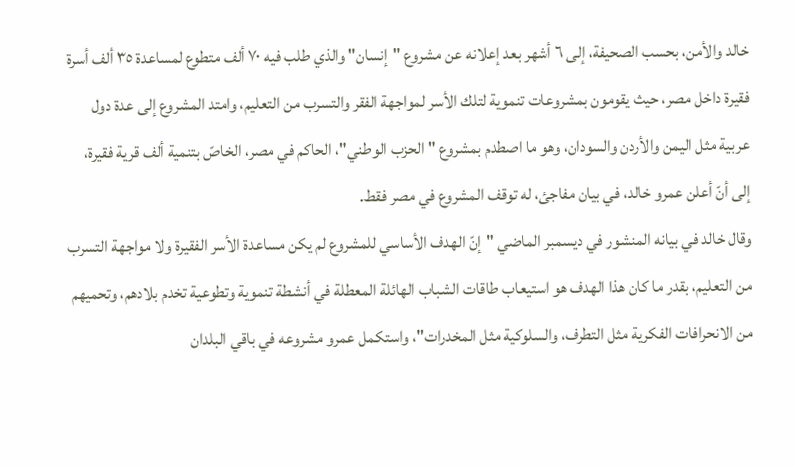خالد والأمن، بحسب الصحيفة، إلى ٦ أشهر بعد إعلانه عن مشروع "إنسان" والذي طلب فيه ٧٠ ألف متطوع لمساعدة ٣٥ ألف أسرة فقيرة داخل مصر، حيث يقومون بمشروعات تنموية لتلك الأسر لمواجهة الفقر والتسرب من التعليم، وامتد المشروع إلى عدة دول عربية مثل اليمن والأردن والسودان، وهو ما اصطدم بمشروع "الحزب الوطني"، الحاكم في مصر، الخاصّ بتنمية ألف قرية فقيرة، إلى أنّ أعلن عمرو خالد، في بيان مفاجئ، له توقف المشروع في مصر فقط.
وقال خالد في بيانه المنشور في ديسمبر الماضي "إنّ الهدف الأساسي للمشروع لم يكن مساعدة الأسر الفقيرة ولا مواجهة التسرب من التعليم، بقدر ما كان هذا الهدف هو استيعاب طاقات الشباب الهائلة المعطلة في أنشطة تنموية وتطوعية تخدم بلادهم، وتحميهم من الانحرافات الفكرية مثل التطرف، والسلوكية مثل المخدرات"، واستكمل عمرو مشروعه في باقي البلدان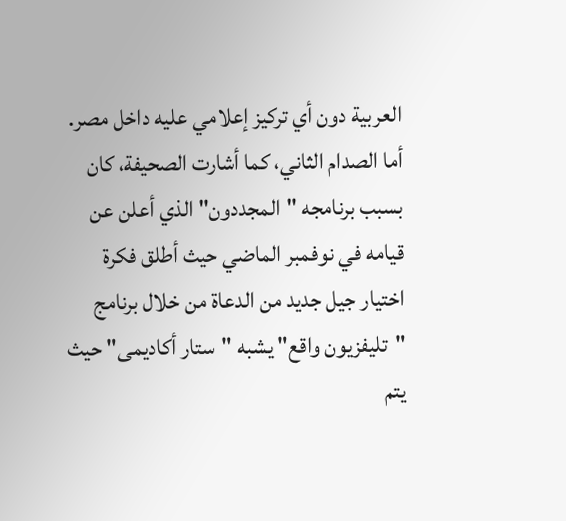العربية دون أي تركيز إعلامي عليه داخل مصر.
أما الصدام الثاني، كما أشارت الصحيفة، كان بسبب برنامجه "المجددون" الذي أعلن عن قيامه في نوفمبر الماضي حيث أطلق فكرة اختيار جيل جديد من الدعاة من خلال برنامج "تليفزيون واقع" يشبه "ستار أكاديمى" حيث يتم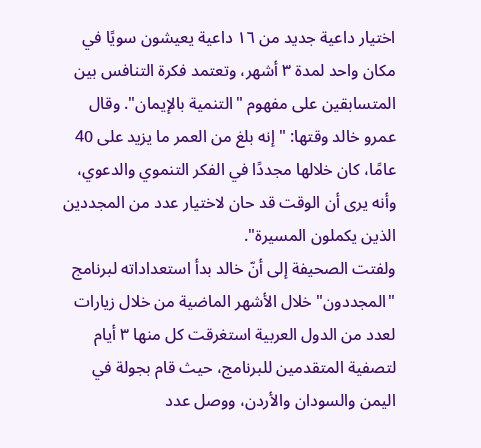اختيار داعية جديد من ١٦ داعية يعيشون سويًا في مكان واحد لمدة ٣ أشهر، وتعتمد فكرة التنافس بين المتسابقين على مفهوم "التنمية بالإيمان". وقال عمرو خالد وقتها: "إنه بلغ من العمر ما يزيد على 40 عامًا، كان خلالها مجددًا في الفكر التنموي والدعوي، وأنه يرى أن الوقت قد حان لاختيار عدد من المجددين الذين يكملون المسيرة".
ولفتت الصحيفة إلى أنّ خالد بدأ استعداداته لبرنامج "المجددون" خلال الأشهر الماضية من خلال زيارات لعدد من الدول العربية استغرقت كل منها ٣ أيام لتصفية المتقدمين للبرنامج، حيث قام بجولة في اليمن والسودان والأردن، ووصل عدد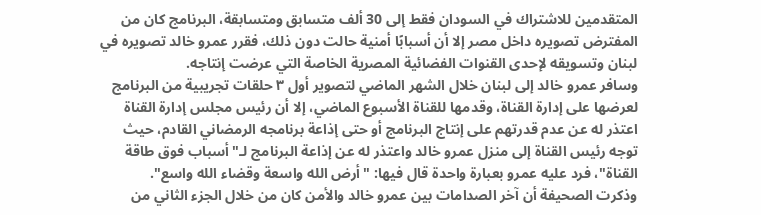المتقدمين للاشتراك في السودان فقط إلى 30 ألف متسابق ومتسابقة، البرنامج كان من المفترض تصويره داخل مصر إلا أن أسبابًا أمنية حالت دون ذلك، فقرر عمرو خالد تصويره في لبنان وتسويقه لإحدى القنوات الفضائية المصرية الخاصة التي عرضت إنتاجه.
وسافر عمرو خالد إلى لبنان خلال الشهر الماضي لتصوير أول ٣ حلقات تجريبية من البرنامج لعرضها على إدارة القناة، وقدمها للقناة الأسبوع الماضي، إلا أن رئيس مجلس إدارة القناة اعتذر له عن عدم قدرتهم على إنتاج البرنامج أو حتى إذاعة برنامجه الرمضاني القادم، حيث توجه رئيس القناة إلى منزل عمرو خالد واعتذر له عن إذاعة البرنامج لـ"أسباب فوق طاقة القناة"، فرد عليه عمرو بعبارة واحدة قال فيها: "أرض الله واسعة وقضاء الله واسع".
وذكرت الصحيفة أن آخر الصدامات بين عمرو خالد والأمن كان من خلال الجزء الثاني من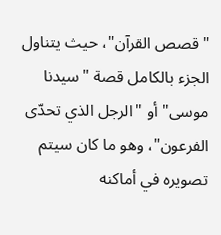"قصص القرآن"، حيث يتناول الجزء بالكامل قصة "سيدنا موسى" أو "الرجل الذي تحدّى الفرعون"، وهو ما كان سيتم تصويره في أماكنه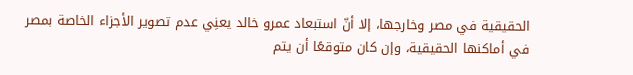الحقيقية في مصر وخارجها، إلا أنّ استبعاد عمرو خالد يعنِي عدم تصوير الأجزاء الخاصة بمصر في أماكنها الحقيقية، وإن كان متوقعًا أن يتم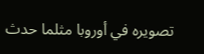تصويره في أوروبا مثلما حدث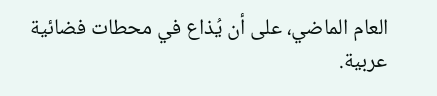العام الماضي، على أن يُذاع في محطات فضائية عربية.